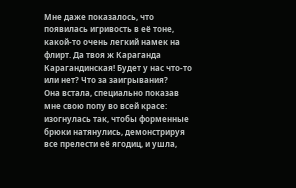Мне даже показалось, что появилась игривость в её тоне, какой-то очень легкий намек на флирт. Да твоя ж Караганда Карагандинская! Будет у нас что-то или нет? Что за заигрывания?
Она встала, специально показав мне свою попу во всей красе: изогнулась так, чтобы форменные брюки натянулись, демонстрируя все прелести её ягодиц, и ушла,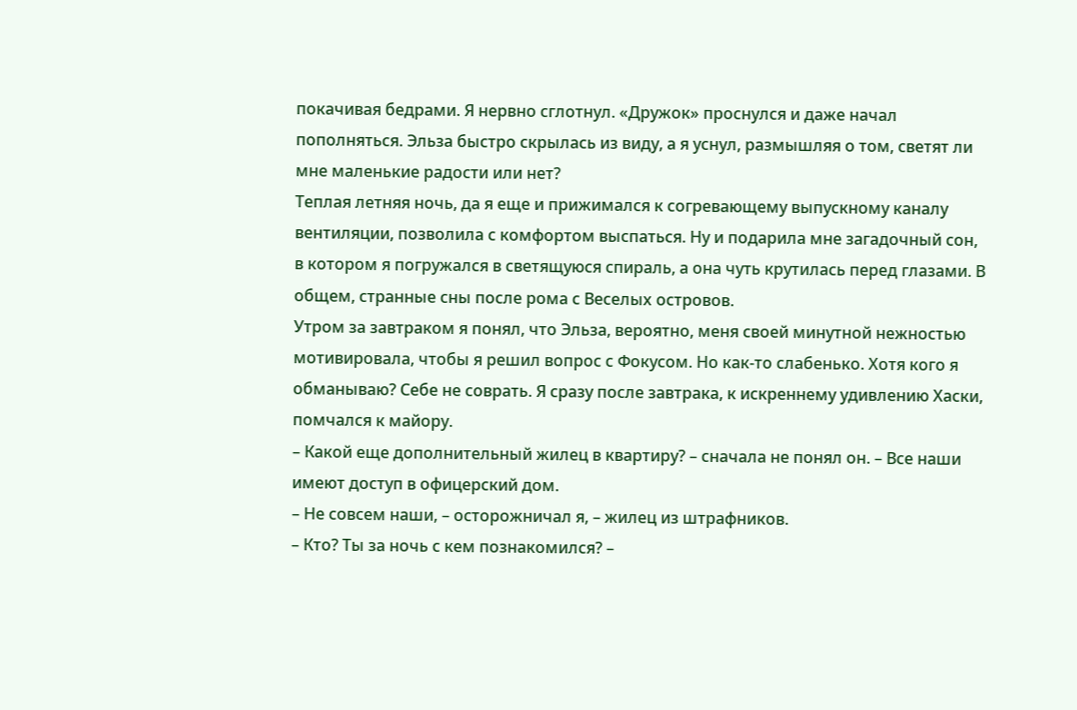покачивая бедрами. Я нервно сглотнул. «Дружок» проснулся и даже начал пополняться. Эльза быстро скрылась из виду, а я уснул, размышляя о том, светят ли мне маленькие радости или нет?
Теплая летняя ночь, да я еще и прижимался к согревающему выпускному каналу вентиляции, позволила с комфортом выспаться. Ну и подарила мне загадочный сон, в котором я погружался в светящуюся спираль, а она чуть крутилась перед глазами. В общем, странные сны после рома с Веселых островов.
Утром за завтраком я понял, что Эльза, вероятно, меня своей минутной нежностью мотивировала, чтобы я решил вопрос с Фокусом. Но как-то слабенько. Хотя кого я обманываю? Себе не соврать. Я сразу после завтрака, к искреннему удивлению Хаски, помчался к майору.
– Какой еще дополнительный жилец в квартиру? – сначала не понял он. – Все наши имеют доступ в офицерский дом.
– Не совсем наши, – осторожничал я, – жилец из штрафников.
– Кто? Ты за ночь с кем познакомился? –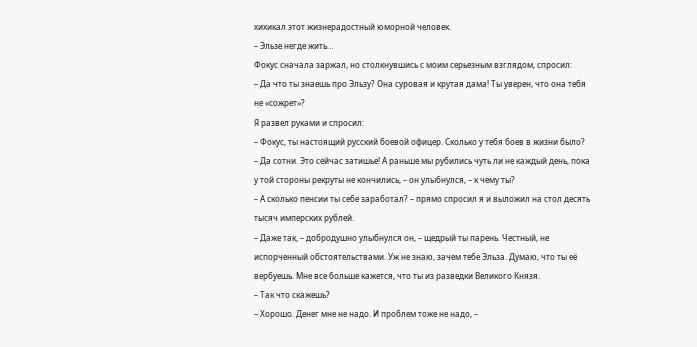хихикал этот жизнерадостный юморной человек.
– Эльзе негде жить…
Фокус сначала заржал, но столкнувшись с моим серьезным взглядом, спросил:
– Да что ты знаешь про Эльзу? Она суровая и крутая дама! Ты уверен, что она тебя не «сожрет»?
Я развел руками и спросил:
– Фокус, ты настоящий русский боевой офицер. Сколько у тебя боев в жизни было?
– Да сотни. Это сейчас затишье! А раньше мы рубились чуть ли не каждый день, пока у той стороны рекруты не кончились, – он улыбнулся, – к чему ты?
– А сколько пенсии ты себе заработал? – прямо спросил я и выложил на стол десять тысяч имперских рублей.
– Даже так, – добродушно улыбнулся он, – щедрый ты парень. Честный, не испорченный обстоятельствами. Уж не знаю, зачем тебе Эльза. Думаю, что ты её вербуешь. Мне все больше кажется, что ты из разведки Великого Князя.
– Так что скажешь?
– Хорошо. Денег мне не надо. И проблем тоже не надо, –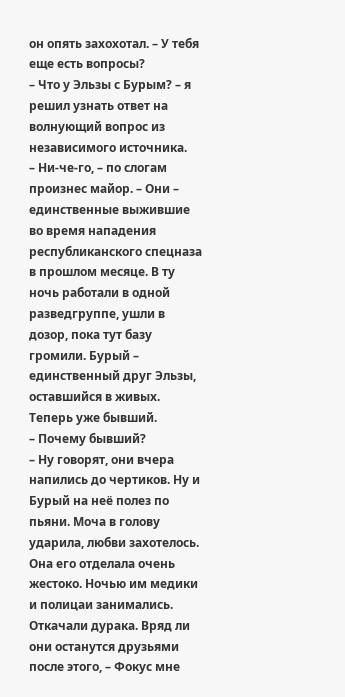он опять захохотал. – У тебя еще есть вопросы?
– Что у Эльзы с Бурым? – я решил узнать ответ на волнующий вопрос из независимого источника.
– Ни-че-го, – по слогам произнес майор. – Они – единственные выжившие во время нападения республиканского спецназа в прошлом месяце. В ту ночь работали в одной разведгруппе, ушли в дозор, пока тут базу громили. Бурый – единственный друг Эльзы, оставшийся в живых. Теперь уже бывший.
– Почему бывший?
– Ну говорят, они вчера напились до чертиков. Ну и Бурый на неё полез по пьяни. Моча в голову ударила, любви захотелось. Она его отделала очень жестоко. Ночью им медики и полицаи занимались. Откачали дурака. Вряд ли они останутся друзьями после этого, – Фокус мне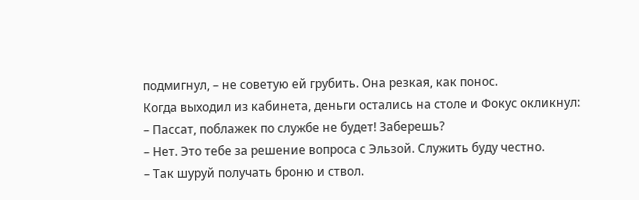подмигнул, – не советую ей грубить. Она резкая, как понос.
Когда выходил из кабинета, деньги остались на столе и Фокус окликнул:
– Пассат, поблажек по службе не будет! Заберешь?
– Нет. Это тебе за решение вопроса с Эльзой. Служить буду честно.
– Так шуруй получать броню и ствол.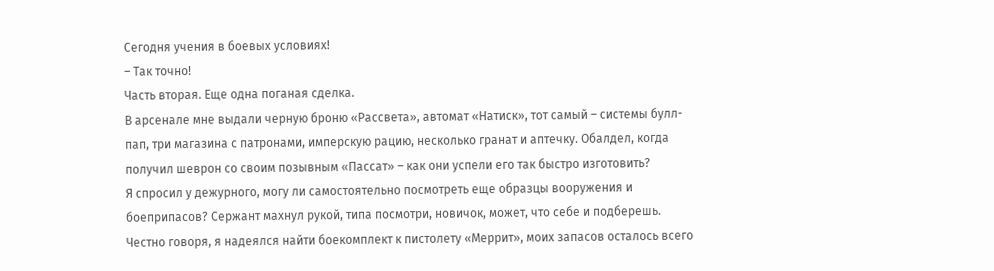Сегодня учения в боевых условиях!
– Так точно!
Часть вторая. Еще одна поганая сделка.
В арсенале мне выдали черную броню «Рассвета», автомат «Натиск», тот самый – системы булл-пап, три магазина с патронами, имперскую рацию, несколько гранат и аптечку. Обалдел, когда получил шеврон со своим позывным «Пассат» – как они успели его так быстро изготовить?
Я спросил у дежурного, могу ли самостоятельно посмотреть еще образцы вооружения и боеприпасов? Сержант махнул рукой, типа посмотри, новичок, может, что себе и подберешь. Честно говоря, я надеялся найти боекомплект к пистолету «Меррит», моих запасов осталось всего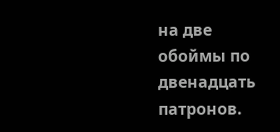на две обоймы по двенадцать патронов.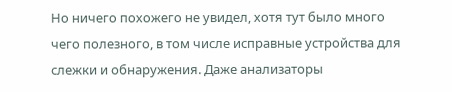Но ничего похожего не увидел, хотя тут было много чего полезного, в том числе исправные устройства для слежки и обнаружения. Даже анализаторы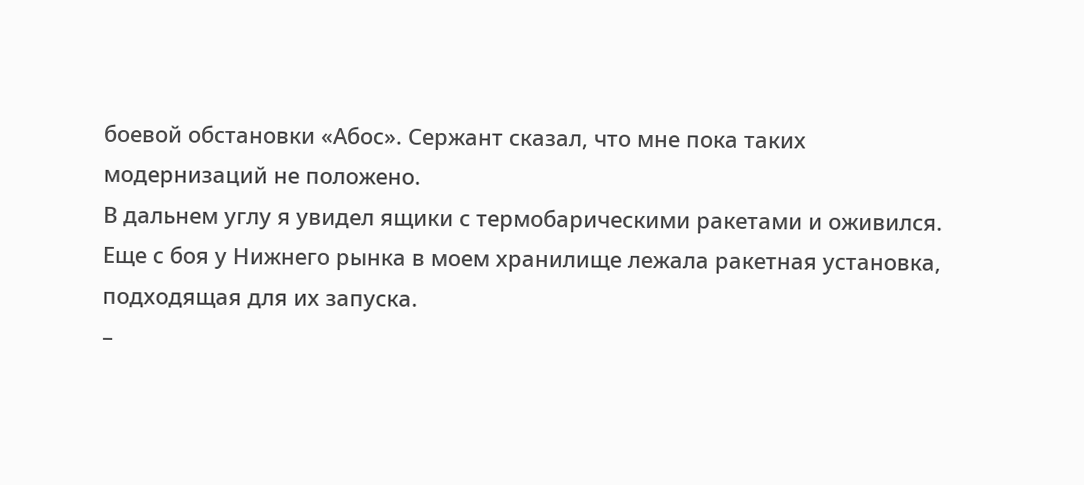боевой обстановки «Абос». Сержант сказал, что мне пока таких модернизаций не положено.
В дальнем углу я увидел ящики с термобарическими ракетами и оживился. Еще с боя у Нижнего рынка в моем хранилище лежала ракетная установка, подходящая для их запуска.
–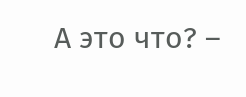А это что? –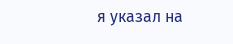я указал на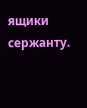ящики сержанту.